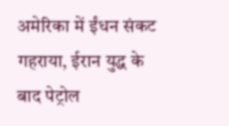अमेरिका में ईंधन संकट गहराया, ईरान युद्ध के बाद पेट्रोल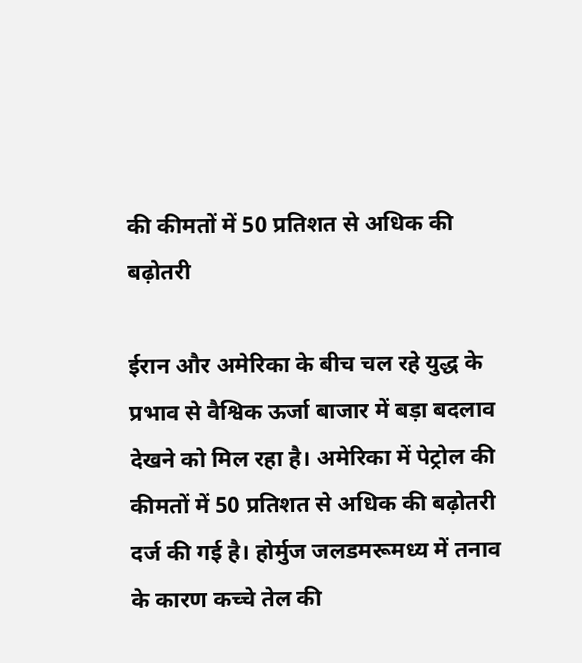की कीमतों में 50 प्रतिशत से अधिक की बढ़ोतरी

ईरान और अमेरिका के बीच चल रहे युद्ध के प्रभाव से वैश्विक ऊर्जा बाजार में बड़ा बदलाव देखने को मिल रहा है। अमेरिका में पेट्रोल की कीमतों में 50 प्रतिशत से अधिक की बढ़ोतरी दर्ज की गई है। होर्मुज जलडमरूमध्य में तनाव के कारण कच्चे तेल की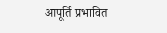आपूर्ति प्रभावित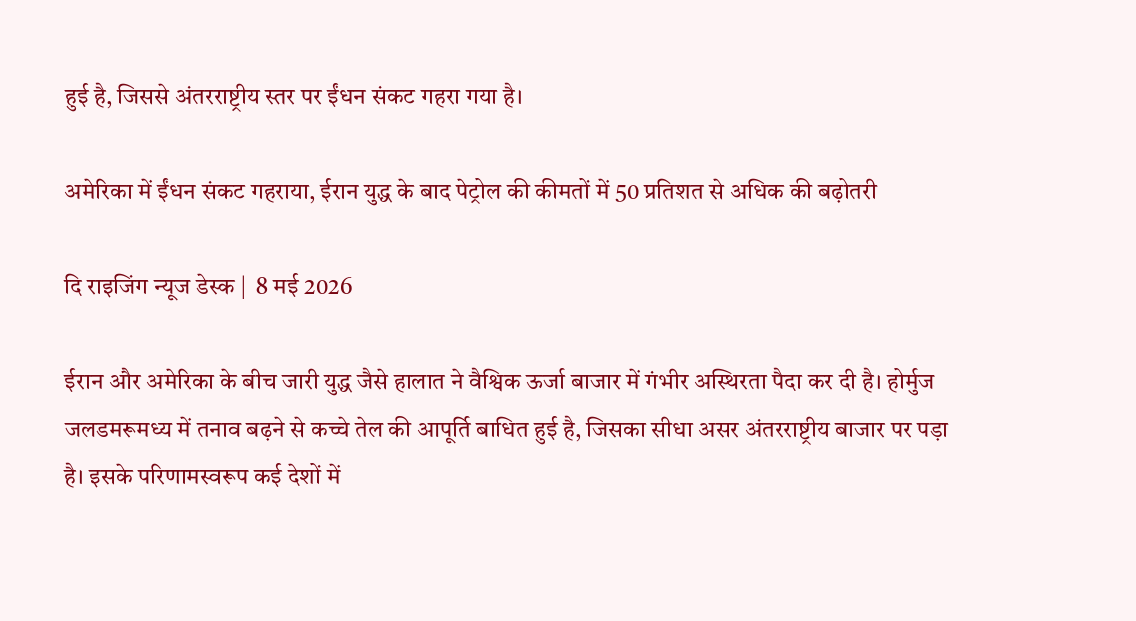हुई है, जिससे अंतरराष्ट्रीय स्तर पर ईंधन संकट गहरा गया है।

अमेरिका में ईंधन संकट गहराया, ईरान युद्ध के बाद पेट्रोल की कीमतों में 50 प्रतिशत से अधिक की बढ़ोतरी

दि राइजिंग न्यूज डेस्क |  8 मई 2026

ईरान और अमेरिका के बीच जारी युद्ध जैसे हालात ने वैश्विक ऊर्जा बाजार में गंभीर अस्थिरता पैदा कर दी है। होर्मुज जलडमरूमध्य में तनाव बढ़ने से कच्चे तेल की आपूर्ति बाधित हुई है, जिसका सीधा असर अंतरराष्ट्रीय बाजार पर पड़ा है। इसके परिणामस्वरूप कई देशों में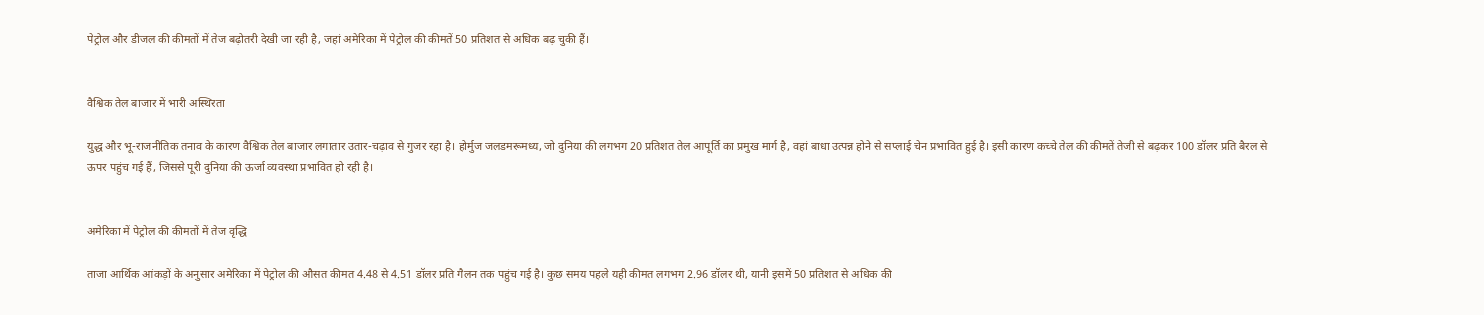पेट्रोल और डीजल की कीमतों में तेज बढ़ोतरी देखी जा रही है, जहां अमेरिका में पेट्रोल की कीमतें 50 प्रतिशत से अधिक बढ़ चुकी हैं।


वैश्विक तेल बाजार में भारी अस्थिरता

युद्ध और भू-राजनीतिक तनाव के कारण वैश्विक तेल बाजार लगातार उतार-चढ़ाव से गुजर रहा है। होर्मुज जलडमरूमध्य, जो दुनिया की लगभग 20 प्रतिशत तेल आपूर्ति का प्रमुख मार्ग है, वहां बाधा उत्पन्न होने से सप्लाई चेन प्रभावित हुई है। इसी कारण कच्चे तेल की कीमतें तेजी से बढ़कर 100 डॉलर प्रति बैरल से ऊपर पहुंच गई हैं, जिससे पूरी दुनिया की ऊर्जा व्यवस्था प्रभावित हो रही है।


अमेरिका में पेट्रोल की कीमतों में तेज वृद्धि

ताजा आर्थिक आंकड़ों के अनुसार अमेरिका में पेट्रोल की औसत कीमत 4.48 से 4.51 डॉलर प्रति गैलन तक पहुंच गई है। कुछ समय पहले यही कीमत लगभग 2.96 डॉलर थी, यानी इसमें 50 प्रतिशत से अधिक की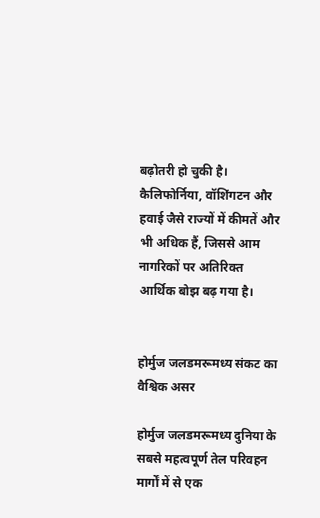बढ़ोतरी हो चुकी है। कैलिफोर्निया, वॉशिंगटन और हवाई जैसे राज्यों में कीमतें और भी अधिक हैं, जिससे आम नागरिकों पर अतिरिक्त आर्थिक बोझ बढ़ गया है।


होर्मुज जलडमरूमध्य संकट का वैश्विक असर

होर्मुज जलडमरूमध्य दुनिया के सबसे महत्वपूर्ण तेल परिवहन मार्गों में से एक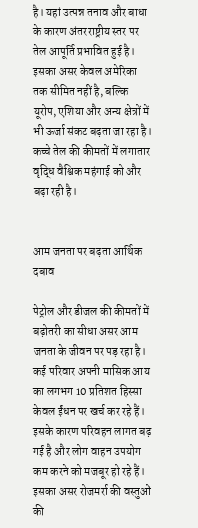है। यहां उत्पन्न तनाव और बाधा के कारण अंतरराष्ट्रीय स्तर पर तेल आपूर्ति प्रभावित हुई है। इसका असर केवल अमेरिका तक सीमित नहीं है, बल्कि यूरोप, एशिया और अन्य क्षेत्रों में भी ऊर्जा संकट बढ़ता जा रहा है। कच्चे तेल की कीमतों में लगातार वृद्धि वैश्विक महंगाई को और बढ़ा रही है।


आम जनता पर बढ़ता आर्थिक दबाव

पेट्रोल और डीजल की कीमतों में बढ़ोतरी का सीधा असर आम जनता के जीवन पर पड़ रहा है। कई परिवार अपनी मासिक आय का लगभग 10 प्रतिशत हिस्सा केवल ईंधन पर खर्च कर रहे हैं। इसके कारण परिवहन लागत बढ़ गई है और लोग वाहन उपयोग कम करने को मजबूर हो रहे हैं। इसका असर रोजमर्रा की वस्तुओं की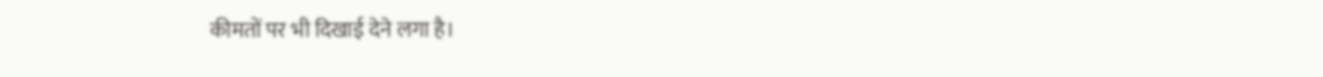कीमतों पर भी दिखाई देने लगा है।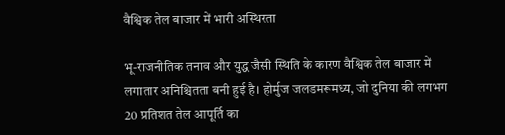वैश्विक तेल बाजार में भारी अस्थिरता

भू-राजनीतिक तनाव और युद्ध जैसी स्थिति के कारण वैश्विक तेल बाजार में लगातार अनिश्चितता बनी हुई है। होर्मुज जलडमरूमध्य, जो दुनिया की लगभग 20 प्रतिशत तेल आपूर्ति का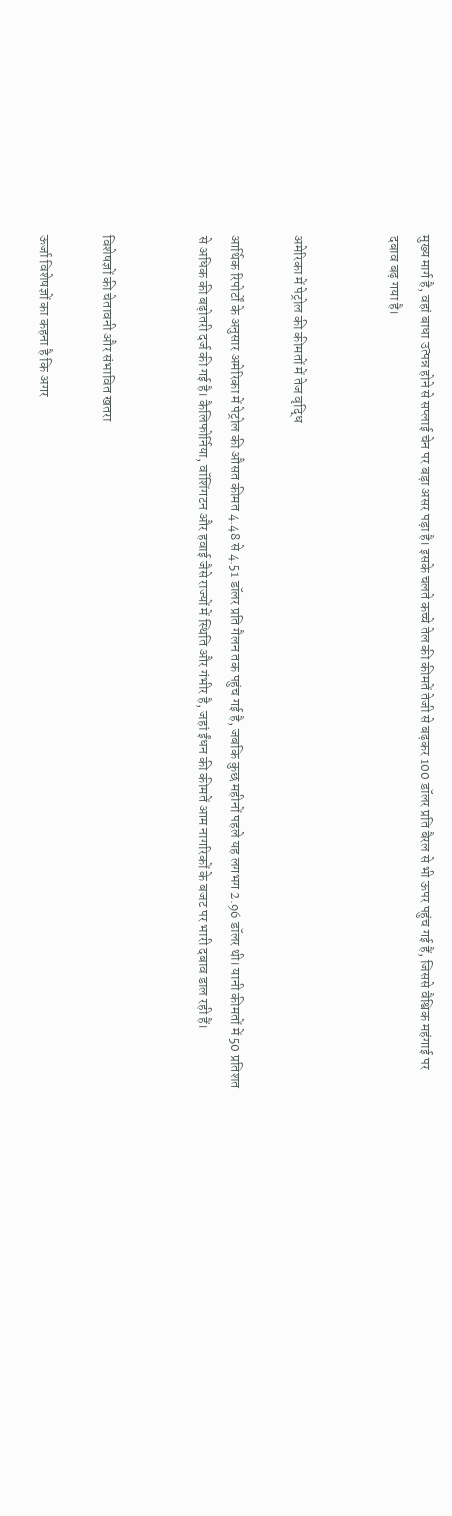मुख्य मार्ग है, वहां बाधा उत्पन्न होने से सप्लाई चेन पर बड़ा असर पड़ा है। इसके चलते कच्चे तेल की कीमतें तेजी से बढ़कर 100 डॉलर प्रति बैरल से भी ऊपर पहुंच गई हैं, जिससे वैश्विक महंगाई पर दबाव बढ़ गया है।


अमेरिका में पेट्रोल की कीमतों में तेज वृद्धि

आर्थिक रिपोर्टों के अनुसार अमेरिका में पेट्रोल की औसत कीमत 4.48 से 4.51 डॉलर प्रति गैलन तक पहुंच गई है, जबकि कुछ महीनों पहले यह लगभग 2.96 डॉलर थी। यानी कीमतों में 50 प्रतिशत से अधिक की बढ़ोतरी दर्ज की गई है। कैलिफोर्निया, वॉशिंगटन और हवाई जैसे राज्यों में स्थिति और गंभीर है, जहां ईंधन की कीमतें आम नागरिकों के बजट पर भारी दबाव डाल रही हैं।


विशेषज्ञों की चेतावनी और संभावित खतरा

ऊर्जा विशेषज्ञों का कहना है कि अगर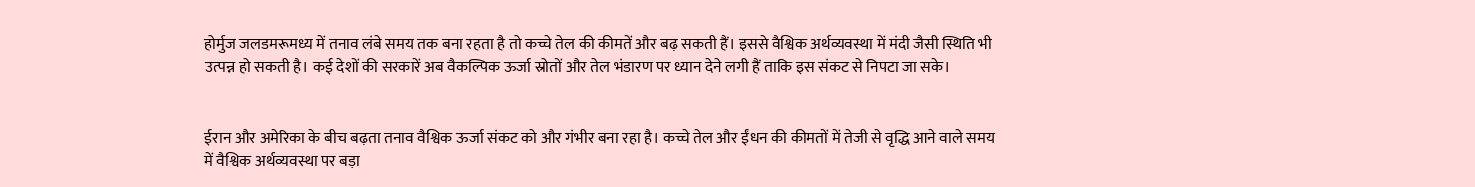होर्मुज जलडमरूमध्य में तनाव लंबे समय तक बना रहता है तो कच्चे तेल की कीमतें और बढ़ सकती हैं। इससे वैश्विक अर्थव्यवस्था में मंदी जैसी स्थिति भी उत्पन्न हो सकती है। कई देशों की सरकारें अब वैकल्पिक ऊर्जा स्रोतों और तेल भंडारण पर ध्यान देने लगी हैं ताकि इस संकट से निपटा जा सके।


ईरान और अमेरिका के बीच बढ़ता तनाव वैश्विक ऊर्जा संकट को और गंभीर बना रहा है। कच्चे तेल और ईंधन की कीमतों में तेजी से वृद्धि आने वाले समय में वैश्विक अर्थव्यवस्था पर बड़ा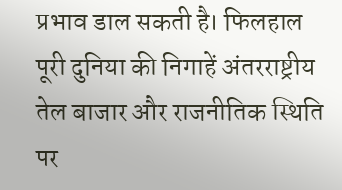प्रभाव डाल सकती है। फिलहाल पूरी दुनिया की निगाहें अंतरराष्ट्रीय तेल बाजार और राजनीतिक स्थिति पर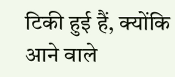टिकी हुई हैं, क्योंकि आने वाले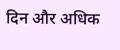दिन और अधिक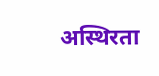अस्थिरता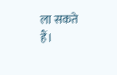ला सकते हैं।